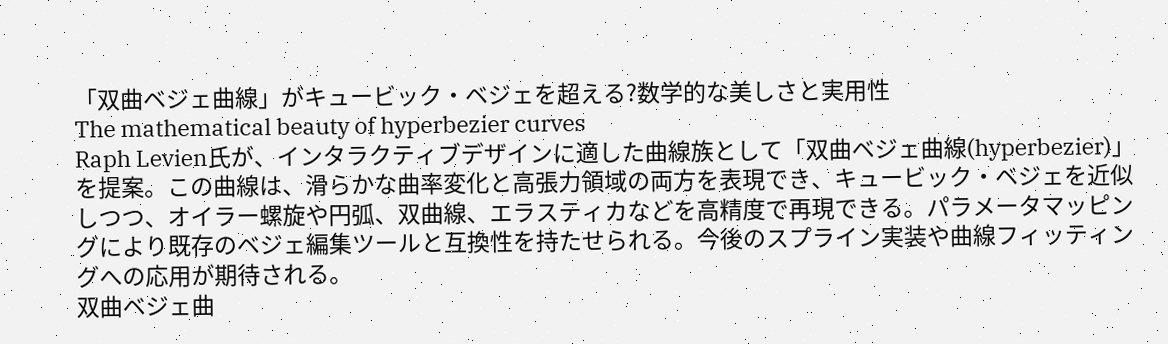「双曲ベジェ曲線」がキュービック・ベジェを超える?数学的な美しさと実用性
The mathematical beauty of hyperbezier curves
Raph Levien氏が、インタラクティブデザインに適した曲線族として「双曲ベジェ曲線(hyperbezier)」を提案。この曲線は、滑らかな曲率変化と高張力領域の両方を表現でき、キュービック・ベジェを近似しつつ、オイラー螺旋や円弧、双曲線、エラスティカなどを高精度で再現できる。パラメータマッピングにより既存のベジェ編集ツールと互換性を持たせられる。今後のスプライン実装や曲線フィッティングへの応用が期待される。
双曲ベジェ曲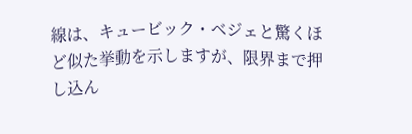線は、キュービック・ベジェと驚くほど似た挙動を示しますが、限界まで押し込ん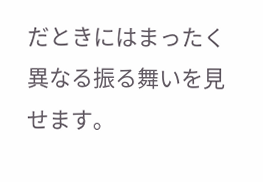だときにはまったく異なる振る舞いを見せます。